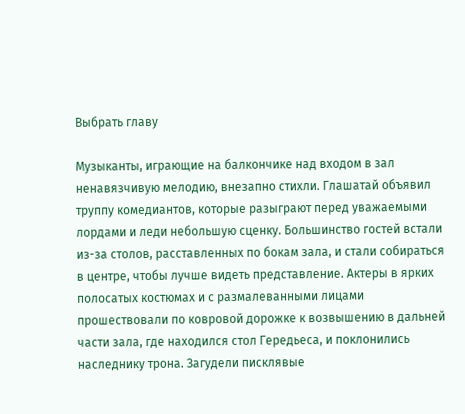Выбрать главу

Музыканты, играющие на балкончике над входом в зал ненавязчивую мелодию, внезапно стихли. Глашатай объявил труппу комедиантов, которые разыграют перед уважаемыми лордами и леди небольшую сценку. Большинство гостей встали из-за столов, расставленных по бокам зала, и стали собираться в центре, чтобы лучше видеть представление. Актеры в ярких полосатых костюмах и с размалеванными лицами прошествовали по ковровой дорожке к возвышению в дальней части зала, где находился стол Гередьеса, и поклонились наследнику трона. Загудели писклявые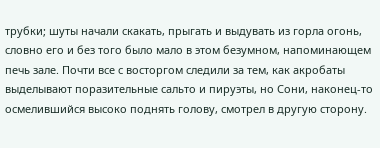трубки; шуты начали скакать, прыгать и выдувать из горла огонь, словно его и без того было мало в этом безумном, напоминающем печь зале. Почти все с восторгом следили за тем, как акробаты выделывают поразительные сальто и пируэты, но Сони, наконец-то осмелившийся высоко поднять голову, смотрел в другую сторону.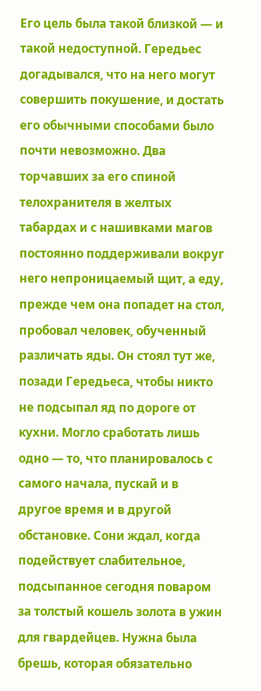Его цель была такой близкой — и такой недоступной. Гередьес догадывался, что на него могут совершить покушение, и достать его обычными способами было почти невозможно. Два торчавших за его спиной телохранителя в желтых табардах и с нашивками магов постоянно поддерживали вокруг него непроницаемый щит, а еду, прежде чем она попадет на стол, пробовал человек, обученный различать яды. Он стоял тут же, позади Гередьеса, чтобы никто не подсыпал яд по дороге от кухни. Могло сработать лишь одно — то, что планировалось с самого начала, пускай и в другое время и в другой обстановке. Сони ждал, когда подействует слабительное, подсыпанное сегодня поваром за толстый кошель золота в ужин для гвардейцев. Нужна была брешь, которая обязательно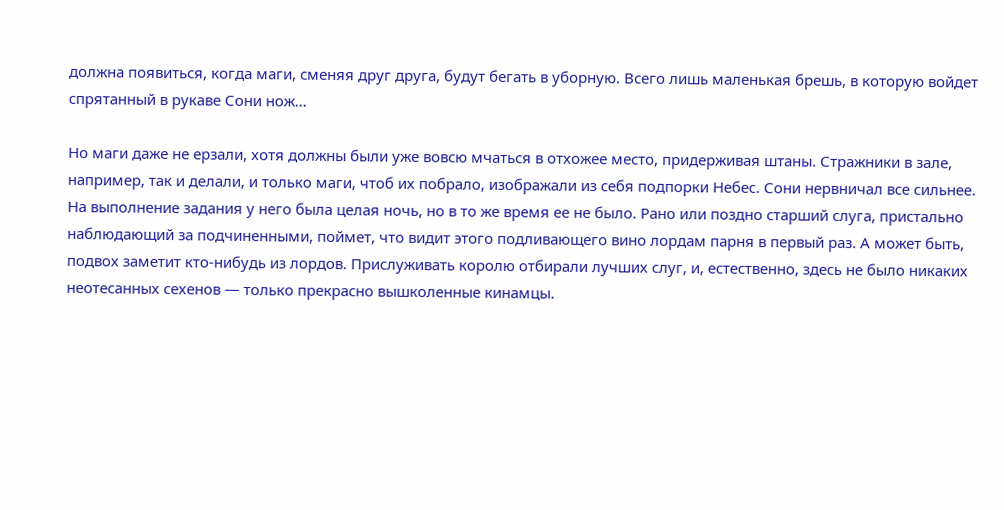должна появиться, когда маги, сменяя друг друга, будут бегать в уборную. Всего лишь маленькая брешь, в которую войдет спрятанный в рукаве Сони нож…

Но маги даже не ерзали, хотя должны были уже вовсю мчаться в отхожее место, придерживая штаны. Стражники в зале, например, так и делали, и только маги, чтоб их побрало, изображали из себя подпорки Небес. Сони нервничал все сильнее. На выполнение задания у него была целая ночь, но в то же время ее не было. Рано или поздно старший слуга, пристально наблюдающий за подчиненными, поймет, что видит этого подливающего вино лордам парня в первый раз. А может быть, подвох заметит кто-нибудь из лордов. Прислуживать королю отбирали лучших слуг, и, естественно, здесь не было никаких неотесанных сехенов — только прекрасно вышколенные кинамцы.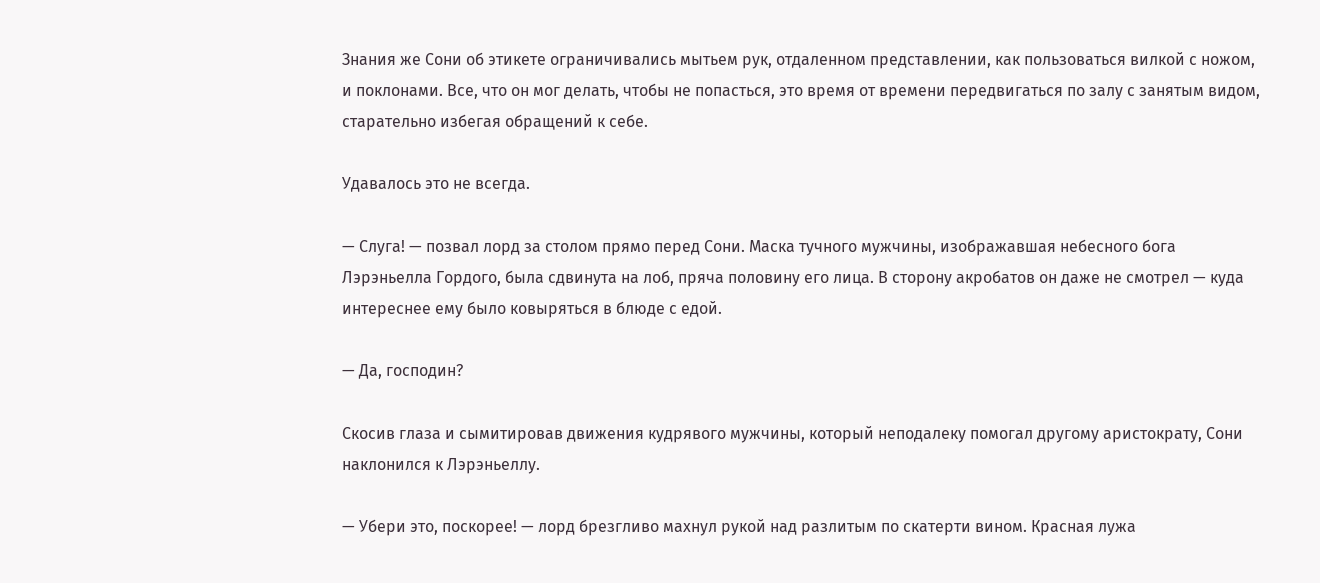Знания же Сони об этикете ограничивались мытьем рук, отдаленном представлении, как пользоваться вилкой с ножом, и поклонами. Все, что он мог делать, чтобы не попасться, это время от времени передвигаться по залу с занятым видом, старательно избегая обращений к себе.

Удавалось это не всегда.

— Слуга! — позвал лорд за столом прямо перед Сони. Маска тучного мужчины, изображавшая небесного бога Лэрэньелла Гордого, была сдвинута на лоб, пряча половину его лица. В сторону акробатов он даже не смотрел — куда интереснее ему было ковыряться в блюде с едой.

— Да, господин?

Скосив глаза и сымитировав движения кудрявого мужчины, который неподалеку помогал другому аристократу, Сони наклонился к Лэрэньеллу.

— Убери это, поскорее! — лорд брезгливо махнул рукой над разлитым по скатерти вином. Красная лужа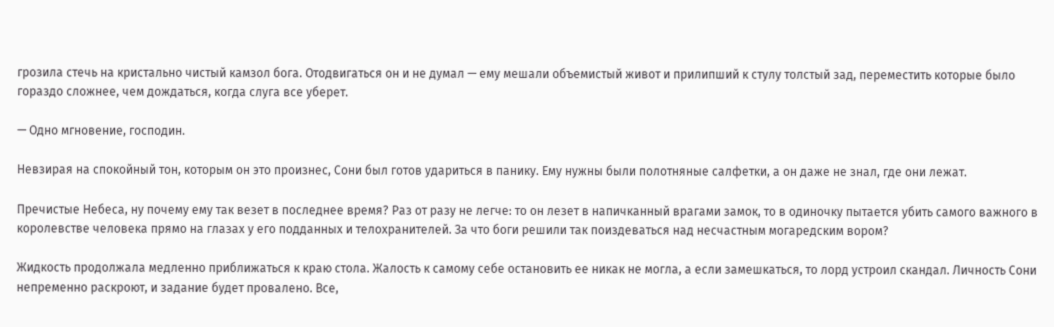грозила стечь на кристально чистый камзол бога. Отодвигаться он и не думал — ему мешали объемистый живот и прилипший к стулу толстый зад, переместить которые было гораздо сложнее, чем дождаться, когда слуга все уберет.

— Одно мгновение, господин.

Невзирая на спокойный тон, которым он это произнес, Сони был готов удариться в панику. Ему нужны были полотняные салфетки, а он даже не знал, где они лежат.

Пречистые Небеса, ну почему ему так везет в последнее время? Раз от разу не легче: то он лезет в напичканный врагами замок, то в одиночку пытается убить самого важного в королевстве человека прямо на глазах у его подданных и телохранителей. За что боги решили так поиздеваться над несчастным могаредским вором?

Жидкость продолжала медленно приближаться к краю стола. Жалость к самому себе остановить ее никак не могла, а если замешкаться, то лорд устроил скандал. Личность Сони непременно раскроют, и задание будет провалено. Все,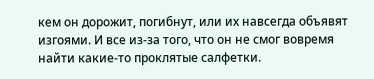кем он дорожит, погибнут, или их навсегда объявят изгоями. И все из-за того, что он не смог вовремя найти какие-то проклятые салфетки.